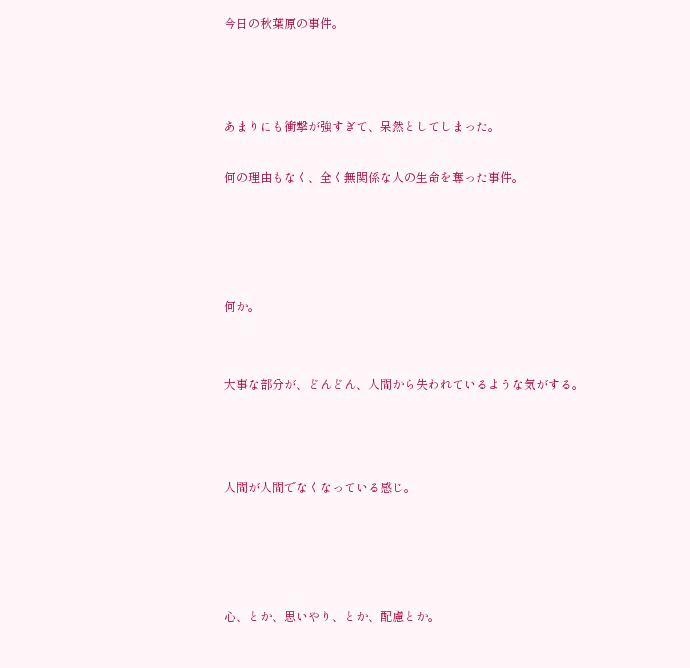今日の秋葉原の事件。



あまりにも衝撃が強すぎて、呆然としてしまった。

何の理由もなく、全く無関係な人の生命を奪った事件。




何か。


大事な部分が、どんどん、人間から失われているような気がする。



人間が人間でなくなっている感じ。




心、とか、思いやり、とか、配慮とか。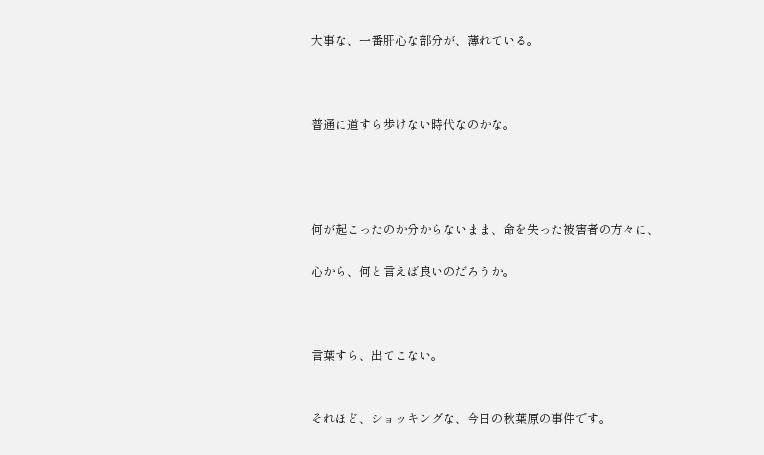大事な、一番肝心な部分が、薄れている。



普通に道すら歩けない時代なのかな。




何が起こったのか分からないまま、命を失った被害者の方々に、

心から、何と言えば良いのだろうか。



言葉すら、出てこない。


それほど、ショッキングな、今日の秋葉原の事件です。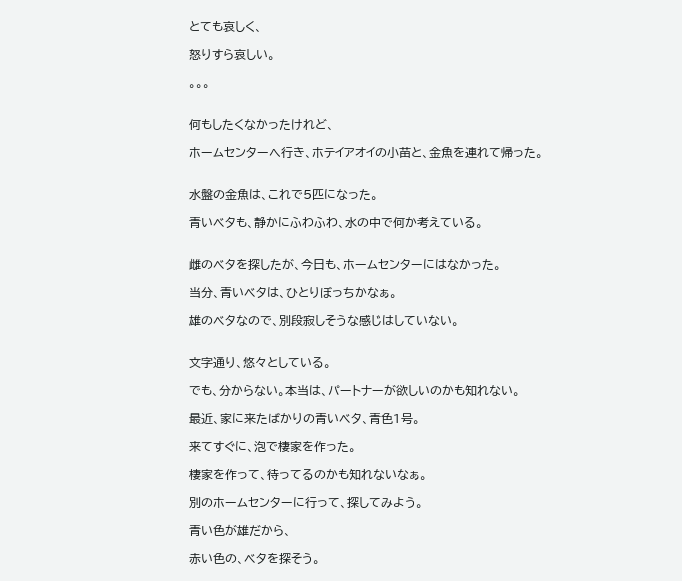とても哀しく、

怒りすら哀しい。

。。。


何もしたくなかったけれど、

ホームセンターへ行き、ホテイアオイの小苗と、金魚を連れて帰った。


水盤の金魚は、これで5匹になった。

青いベタも、静かにふわふわ、水の中で何か考えている。


雌のベタを探したが、今日も、ホームセンターにはなかった。

当分、青いベタは、ひとりぼっちかなぁ。

雄のベタなので、別段寂しそうな感じはしていない。


文字通り、悠々としている。

でも、分からない。本当は、パートナーが欲しいのかも知れない。

最近、家に来たばかりの青いベタ、青色1号。

来てすぐに、泡で棲家を作った。

棲家を作って、待ってるのかも知れないなぁ。

別のホームセンターに行って、探してみよう。

青い色が雄だから、

赤い色の、ベタを探そう。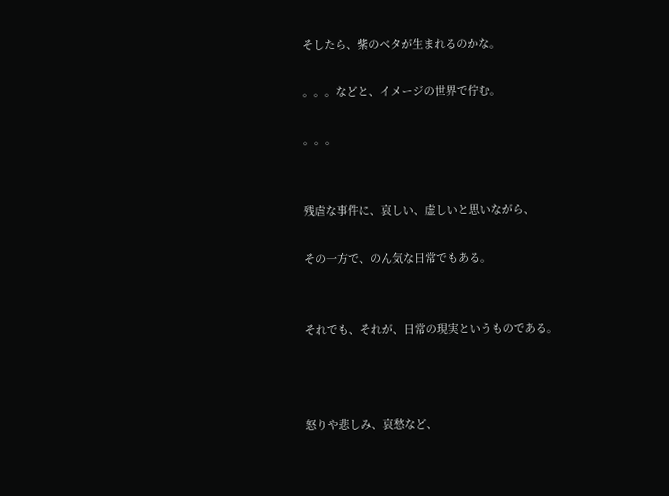そしたら、紫のベタが生まれるのかな。

。。。などと、イメージの世界で佇む。

。。。


残虐な事件に、哀しい、虚しいと思いながら、

その一方で、のん気な日常でもある。


それでも、それが、日常の現実というものである。



怒りや悲しみ、哀愁など、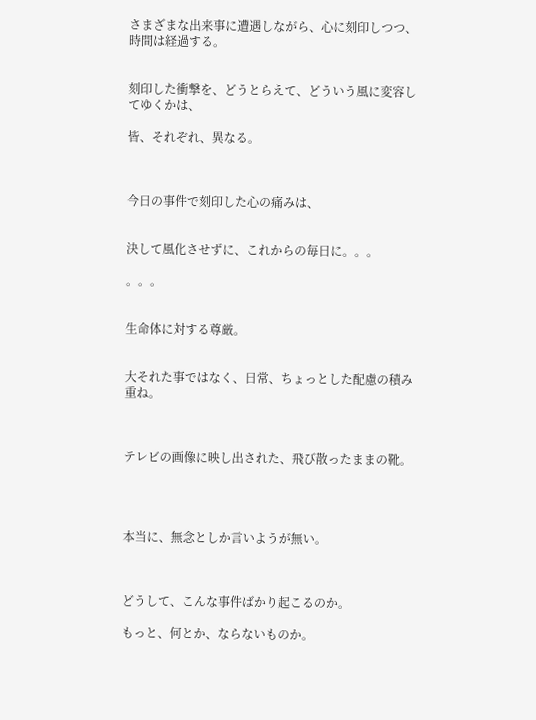さまざまな出来事に遭遇しながら、心に刻印しつつ、時間は経過する。


刻印した衝撃を、どうとらえて、どういう風に変容してゆくかは、

皆、それぞれ、異なる。



今日の事件で刻印した心の痛みは、


決して風化させずに、これからの毎日に。。。

。。。


生命体に対する尊厳。


大それた事ではなく、日常、ちょっとした配慮の積み重ね。



テレビの画像に映し出された、飛び散ったままの靴。




本当に、無念としか言いようが無い。



どうして、こんな事件ばかり起こるのか。

もっと、何とか、ならないものか。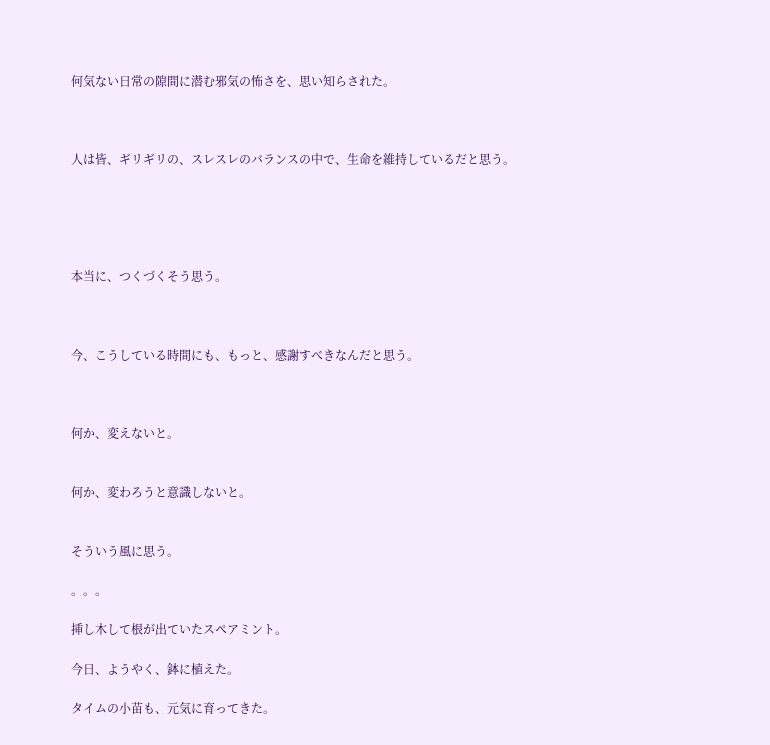何気ない日常の隙間に潜む邪気の怖さを、思い知らされた。



人は皆、ギリギリの、スレスレのバランスの中で、生命を維持しているだと思う。





本当に、つくづくそう思う。



今、こうしている時間にも、もっと、感謝すべきなんだと思う。



何か、変えないと。


何か、変わろうと意識しないと。


そういう風に思う。

。。。

挿し木して根が出ていたスペアミント。

今日、ようやく、鉢に植えた。

タイムの小苗も、元気に育ってきた。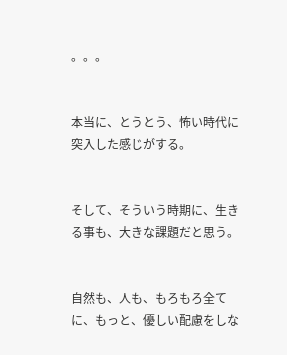。。。


本当に、とうとう、怖い時代に突入した感じがする。


そして、そういう時期に、生きる事も、大きな課題だと思う。


自然も、人も、もろもろ全てに、もっと、優しい配慮をしな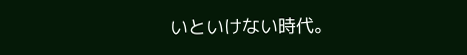いといけない時代。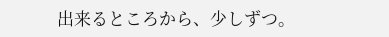出来るところから、少しずつ。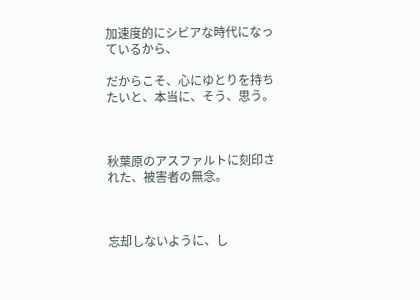加速度的にシビアな時代になっているから、

だからこそ、心にゆとりを持ちたいと、本当に、そう、思う。



秋葉原のアスファルトに刻印された、被害者の無念。



忘却しないように、し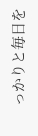っかりと毎日を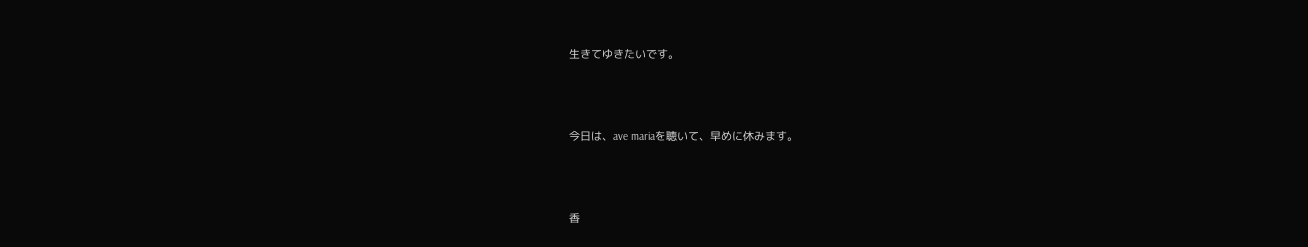生きてゆきたいです。



今日は、ave mariaを聴いて、早めに休みます。



香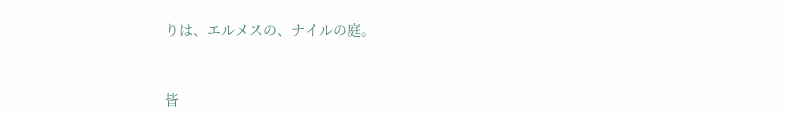りは、エルメスの、ナイルの庭。


皆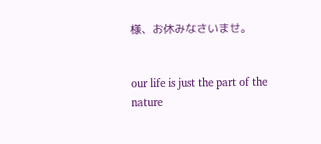様、お休みなさいませ。


our life is just the part of the nature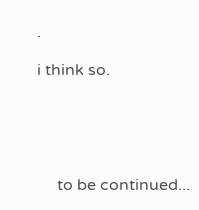.

i think so.





     to be continued...